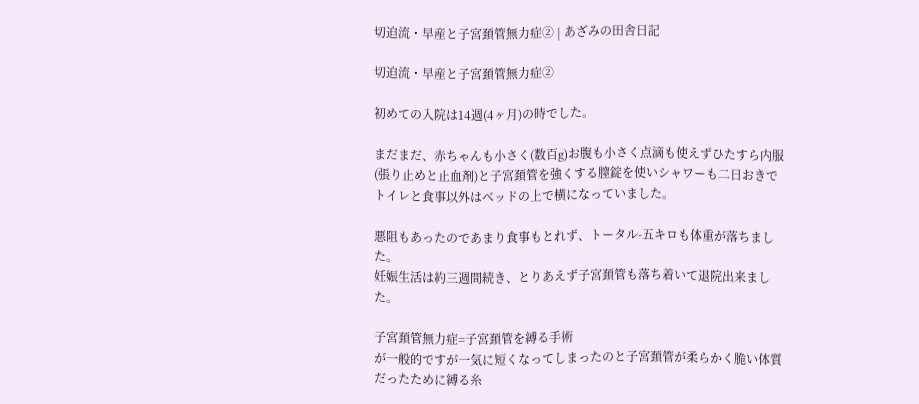切迫流・早産と子宮頚管無力症② | あざみの田舎日記

切迫流・早産と子宮頚管無力症②

初めての入院は14週(4ヶ月)の時でした。

まだまだ、赤ちゃんも小さく(数百g)お腹も小さく点滴も使えずひたすら内服(張り止めと止血剤)と子宮頚管を強くする膣錠を使いシャワーも二日おきでトイレと食事以外はベッドの上で横になっていました。

悪阻もあったのであまり食事もとれず、トータル-五キロも体重が落ちました。
妊娠生活は約三週間続き、とりあえず子宮頚管も落ち着いて退院出来ました。

子宮頚管無力症=子宮頚管を縛る手術
が一般的ですが一気に短くなってしまったのと子宮頚管が柔らかく脆い体質だったために縛る糸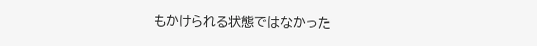もかけられる状態ではなかった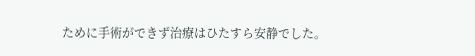ために手術ができず治療はひたすら安静でした。